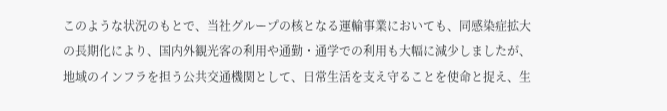このような状況のもとで、当社グループの核となる運輸事業においても、同感染症拡大の長期化により、国内外観光客の利用や通勤・通学での利用も大幅に減少しましたが、地域のインフラを担う公共交通機関として、日常生活を支え守ることを使命と捉え、生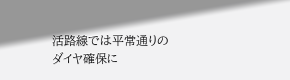活路線では平常通りのダイヤ確保に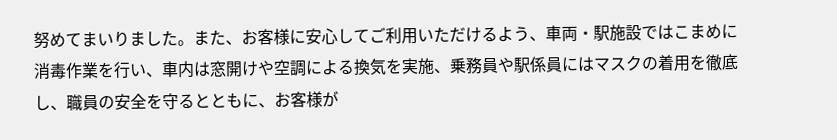努めてまいりました。また、お客様に安心してご利用いただけるよう、車両・駅施設ではこまめに消毒作業を行い、車内は窓開けや空調による換気を実施、乗務員や駅係員にはマスクの着用を徹底し、職員の安全を守るとともに、お客様が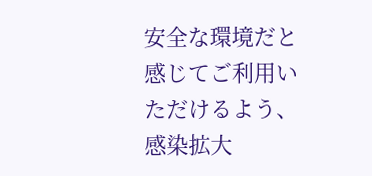安全な環境だと感じてご利用いただけるよう、感染拡大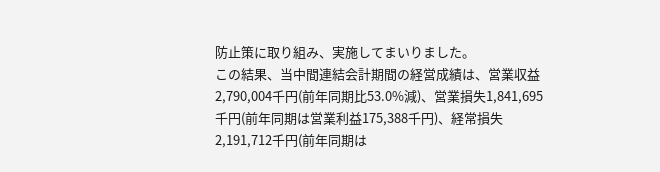防止策に取り組み、実施してまいりました。
この結果、当中間連結会計期間の経営成績は、営業収益2,790,004千円(前年同期比53.0%減)、営業損失1,841,695千円(前年同期は営業利益175,388千円)、経常損失2,191,712千円(前年同期は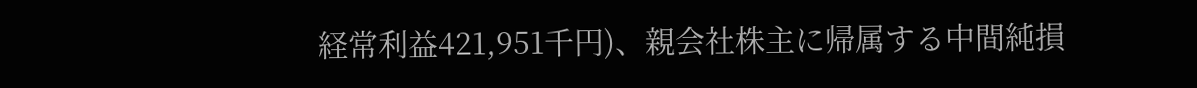経常利益421,951千円)、親会社株主に帰属する中間純損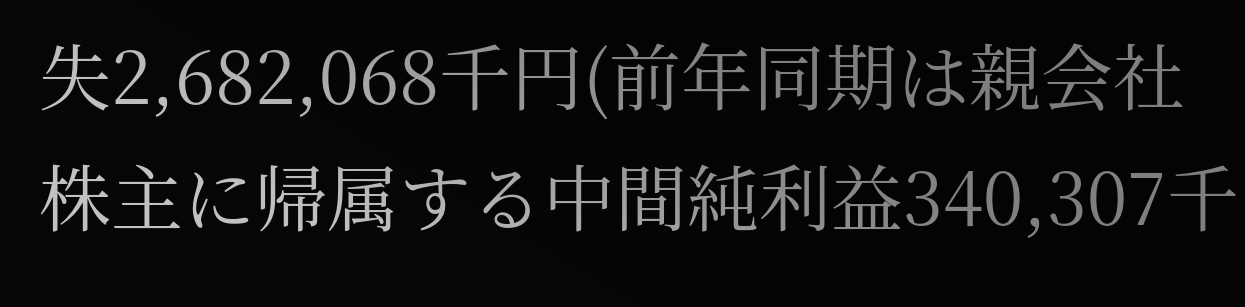失2,682,068千円(前年同期は親会社株主に帰属する中間純利益340,307千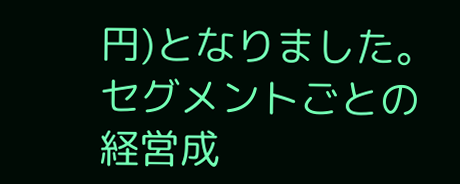円)となりました。
セグメントごとの経営成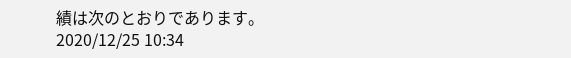績は次のとおりであります。
2020/12/25 10:34